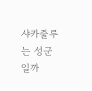샤카줄루는 성군일까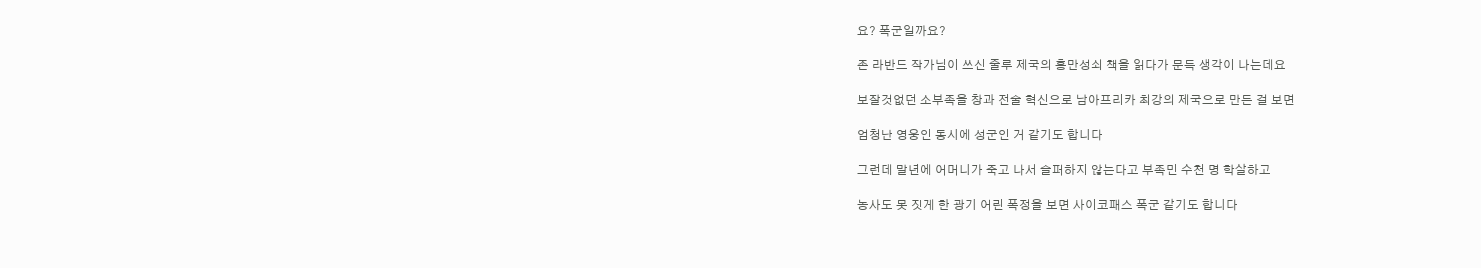요? 폭군일까요?

존 라반드 작가님이 쓰신 줄루 제국의 흥만성쇠 책을 읽다가 문득 생각이 나는데요

보잘것없던 소부족을 창과 전술 혁신으로 남아프리카 최강의 제국으로 만든 걸 보면

엄청난 영웅인 동시에 성군인 거 같기도 합니다

그런데 말년에 어머니가 죽고 나서 슬퍼하지 않는다고 부족민 수천 명 학살하고

농사도 못 짓게 한 광기 어린 폭정을 보면 사이코패스 폭군 같기도 합니다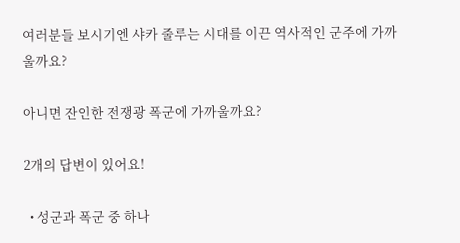여러분들 보시기엔 샤카 줄루는 시대를 이끈 역사적인 군주에 가까울까요?

아니면 잔인한 전쟁광 폭군에 가까울까요?

2개의 답변이 있어요!

  • 성군과 폭군 중 하나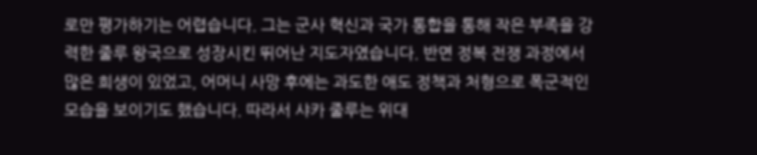로만 평가하기는 어렵습니다. 그는 군사 혁신과 국가 통합을 통해 작은 부족을 강력한 줄루 왕국으로 성장시킨 뛰어난 지도자였습니다. 반면 정복 전쟁 과정에서 많은 희생이 있었고, 어머니 사망 후에는 과도한 애도 정책과 처형으로 폭군적인 모습을 보이기도 했습니다. 따라서 샤카 줄루는 위대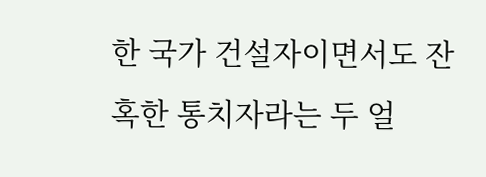한 국가 건설자이면서도 잔혹한 통치자라는 두 얼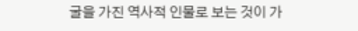굴을 가진 역사적 인물로 보는 것이 가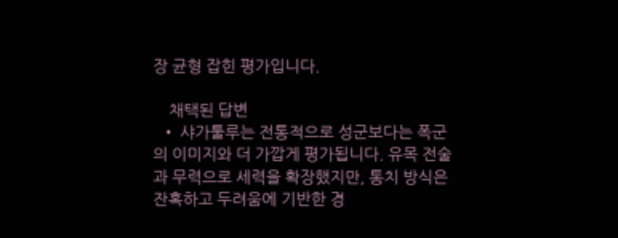장 균형 잡힌 평가입니다.

    채택된 답변
  • 샤가툴루는 전통적으로 성군보다는 폭군의 이미지와 더 가깝게 평가됩니다. 유목 전술과 무력으로 세력을 확장했지만, 통치 방식은 잔혹하고 두려움에 기반한 경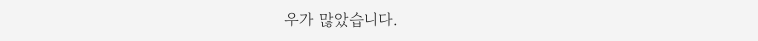우가 많았습니다.